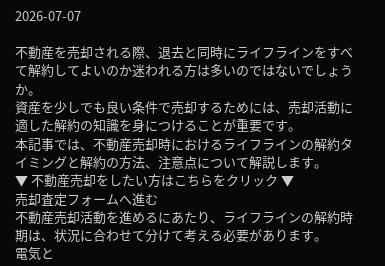2026-07-07

不動産を売却される際、退去と同時にライフラインをすべて解約してよいのか迷われる方は多いのではないでしょうか。
資産を少しでも良い条件で売却するためには、売却活動に適した解約の知識を身につけることが重要です。
本記事では、不動産売却時におけるライフラインの解約タイミングと解約の方法、注意点について解説します。
▼ 不動産売却をしたい方はこちらをクリック ▼
売却査定フォームへ進む
不動産売却活動を進めるにあたり、ライフラインの解約時期は、状況に合わせて分けて考える必要があります。
電気と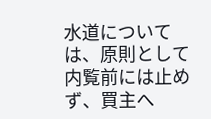水道については、原則として内覧前には止めず、買主へ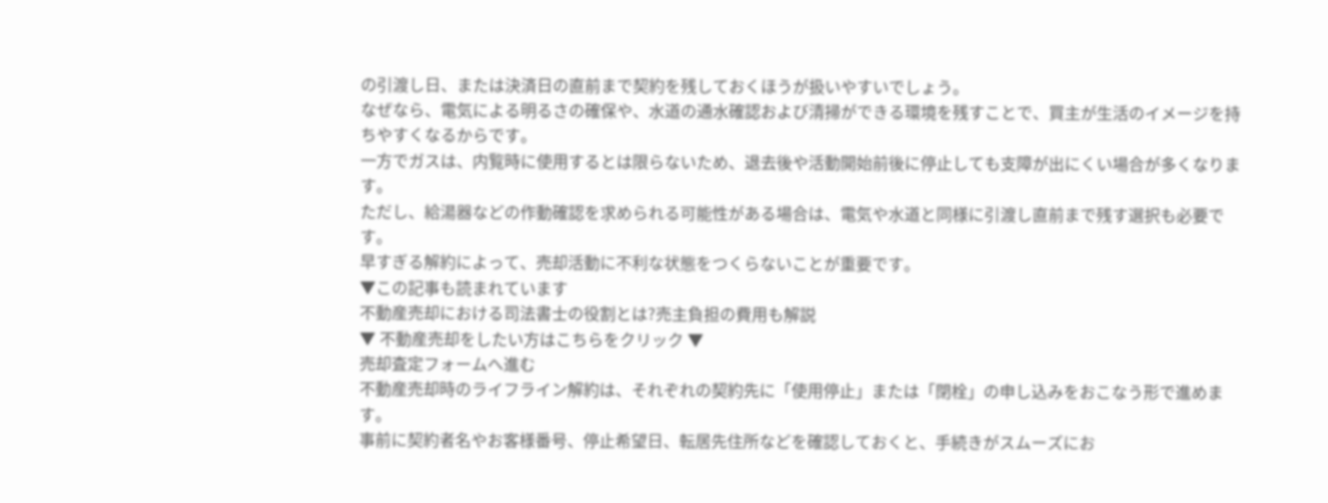の引渡し日、または決済日の直前まで契約を残しておくほうが扱いやすいでしょう。
なぜなら、電気による明るさの確保や、水道の通水確認および清掃ができる環境を残すことで、買主が生活のイメージを持ちやすくなるからです。
一方でガスは、内覧時に使用するとは限らないため、退去後や活動開始前後に停止しても支障が出にくい場合が多くなります。
ただし、給湯器などの作動確認を求められる可能性がある場合は、電気や水道と同様に引渡し直前まで残す選択も必要です。
早すぎる解約によって、売却活動に不利な状態をつくらないことが重要です。
▼この記事も読まれています
不動産売却における司法書士の役割とは?売主負担の費用も解説
▼ 不動産売却をしたい方はこちらをクリック ▼
売却査定フォームへ進む
不動産売却時のライフライン解約は、それぞれの契約先に「使用停止」または「閉栓」の申し込みをおこなう形で進めます。
事前に契約者名やお客様番号、停止希望日、転居先住所などを確認しておくと、手続きがスムーズにお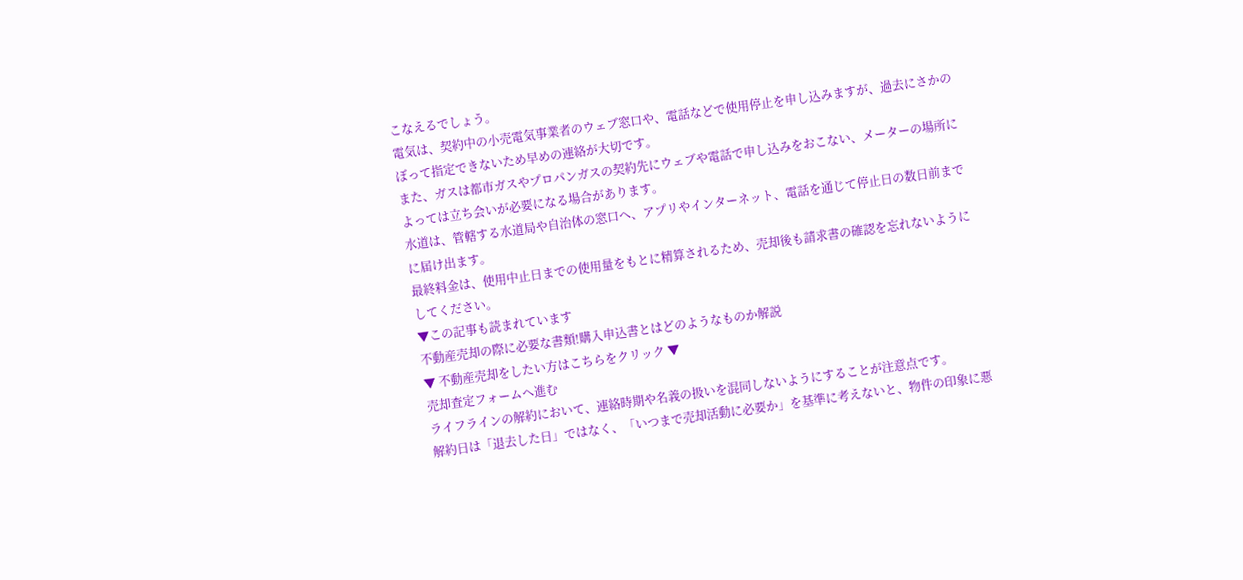こなえるでしょう。
電気は、契約中の小売電気事業者のウェブ窓口や、電話などで使用停止を申し込みますが、過去にさかのぼって指定できないため早めの連絡が大切です。
また、ガスは都市ガスやプロパンガスの契約先にウェブや電話で申し込みをおこない、メーターの場所によっては立ち会いが必要になる場合があります。
水道は、管轄する水道局や自治体の窓口へ、アプリやインターネット、電話を通じて停止日の数日前までに届け出ます。
最終料金は、使用中止日までの使用量をもとに精算されるため、売却後も請求書の確認を忘れないようにしてください。
▼この記事も読まれています
不動産売却の際に必要な書類!購入申込書とはどのようなものか解説
▼ 不動産売却をしたい方はこちらをクリック ▼
売却査定フォームへ進む
ライフラインの解約において、連絡時期や名義の扱いを混同しないようにすることが注意点です。
解約日は「退去した日」ではなく、「いつまで売却活動に必要か」を基準に考えないと、物件の印象に悪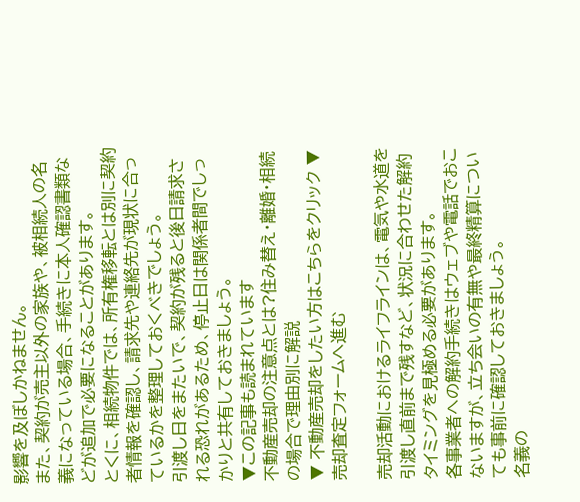影響を及ぼしかねません。
また、契約が売主以外の家族や、被相続人の名義になっている場合、手続きに本人確認書類などが追加で必要になることがあります。
とくに、相続物件では、所有権移転とは別に契約者情報を確認し、請求先や連絡先が現状に合っているかを整理しておくべきでしょう。
引渡し日をまたいで、契約が残ると後日請求される恐れがあるため、停止日は関係者間でしっかりと共有しておきましょう。
▼この記事も読まれています
不動産売却の注意点とは?住み替え・離婚・相続の場合で理由別に解説
▼ 不動産売却をしたい方はこちらをクリック ▼
売却査定フォームへ進む

売却活動におけるライフラインは、電気や水道を引渡し直前まで残すなど、状況に合わせた解約タイミングを見極める必要があります。
各事業者への解約手続きはウェブや電話でおこないますが、立ち会いの有無や最終精算についても事前に確認しておきましょう。
名義の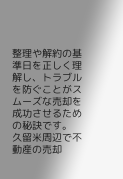整理や解約の基準日を正しく理解し、トラブルを防ぐことがスムーズな売却を成功させるための秘訣です。
久留米周辺で不動産の売却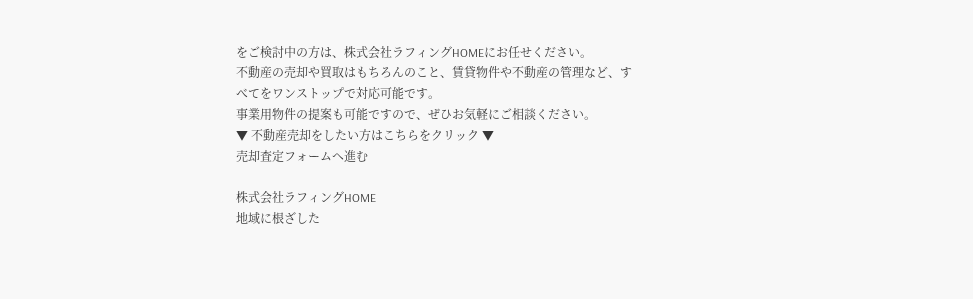をご検討中の方は、株式会社ラフィングHOMEにお任せください。
不動産の売却や買取はもちろんのこと、賃貸物件や不動産の管理など、すべてをワンストップで対応可能です。
事業用物件の提案も可能ですので、ぜひお気軽にご相談ください。
▼ 不動産売却をしたい方はこちらをクリック ▼
売却査定フォームへ進む

株式会社ラフィングHOME
地域に根ざした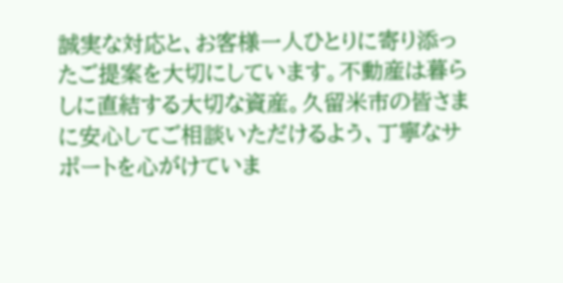誠実な対応と、お客様一人ひとりに寄り添ったご提案を大切にしています。不動産は暮らしに直結する大切な資産。久留米市の皆さまに安心してご相談いただけるよう、丁寧なサポートを心がけていま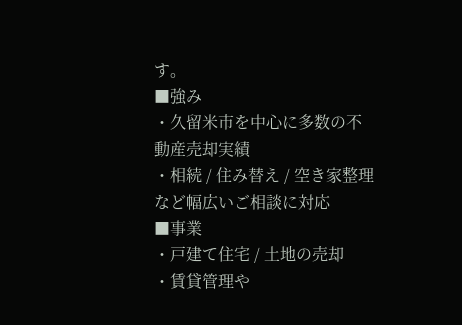す。
■強み
・久留米市を中心に多数の不動産売却実績
・相続 / 住み替え / 空き家整理など幅広いご相談に対応
■事業
・戸建て住宅 / 土地の売却
・賃貸管理や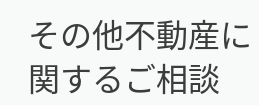その他不動産に関するご相談